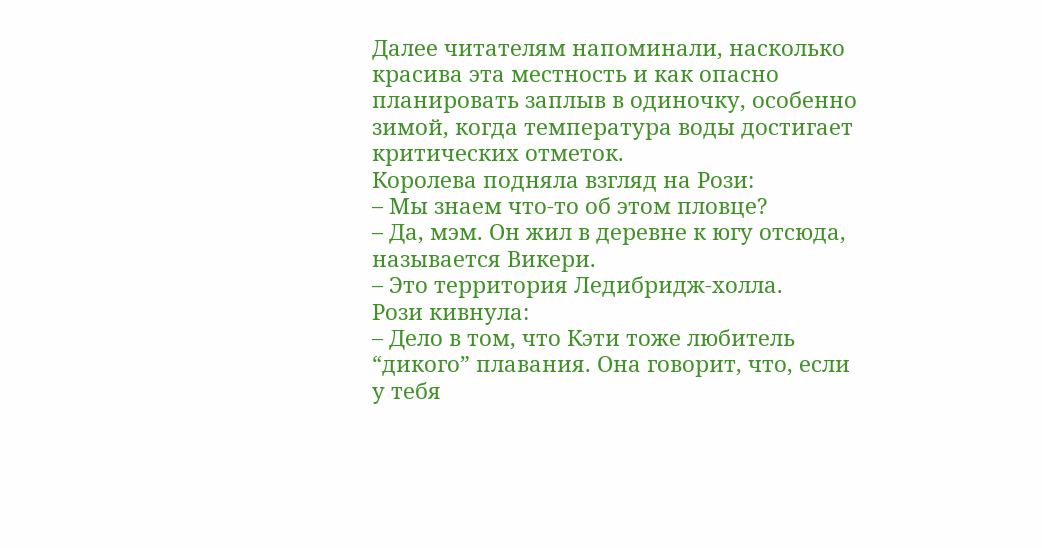Далее читателям напоминали, насколько красива эта местность и как опасно планировать заплыв в одиночку, особенно зимой, когда температура воды достигает критических отметок.
Королева подняла взгляд на Рози:
– Мы знаем что‐то об этом пловце?
– Да, мэм. Он жил в деревне к югу отсюда, называется Викери.
– Это территория Ледибридж-холла.
Рози кивнула:
– Дело в том, что Кэти тоже любитель “дикого” плавания. Она говорит, что, если у тебя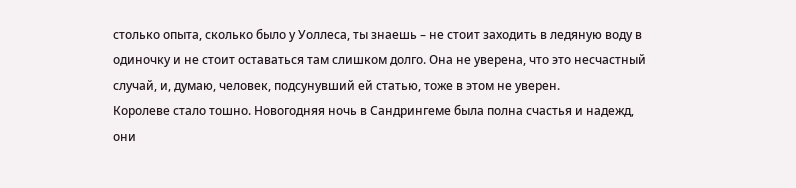столько опыта, сколько было у Уоллеса, ты знаешь – не стоит заходить в ледяную воду в одиночку и не стоит оставаться там слишком долго. Она не уверена, что это несчастный случай, и, думаю, человек, подсунувший ей статью, тоже в этом не уверен.
Королеве стало тошно. Новогодняя ночь в Сандрингеме была полна счастья и надежд, они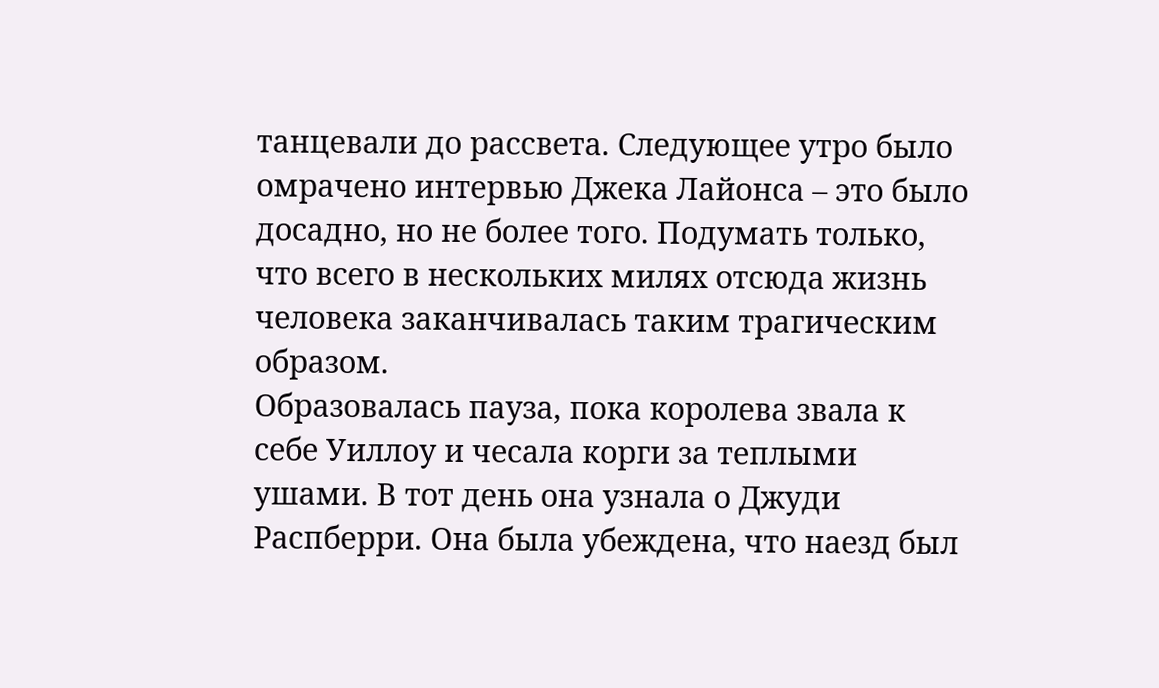танцевали до рассвета. Следующее утро было омрачено интервью Джека Лайонса – это было досадно, но не более того. Подумать только, что всего в нескольких милях отсюда жизнь человека заканчивалась таким трагическим образом.
Образовалась пауза, пока королева звала к себе Уиллоу и чесала корги за теплыми ушами. В тот день она узнала о Джуди Распберри. Она была убеждена, что наезд был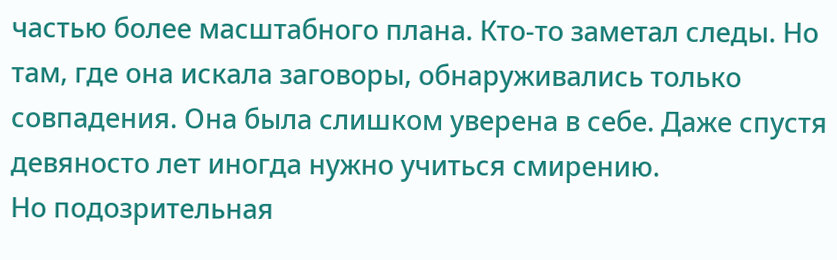частью более масштабного плана. Кто‐то заметал следы. Но там, где она искала заговоры, обнаруживались только совпадения. Она была слишком уверена в себе. Даже спустя девяносто лет иногда нужно учиться смирению.
Но подозрительная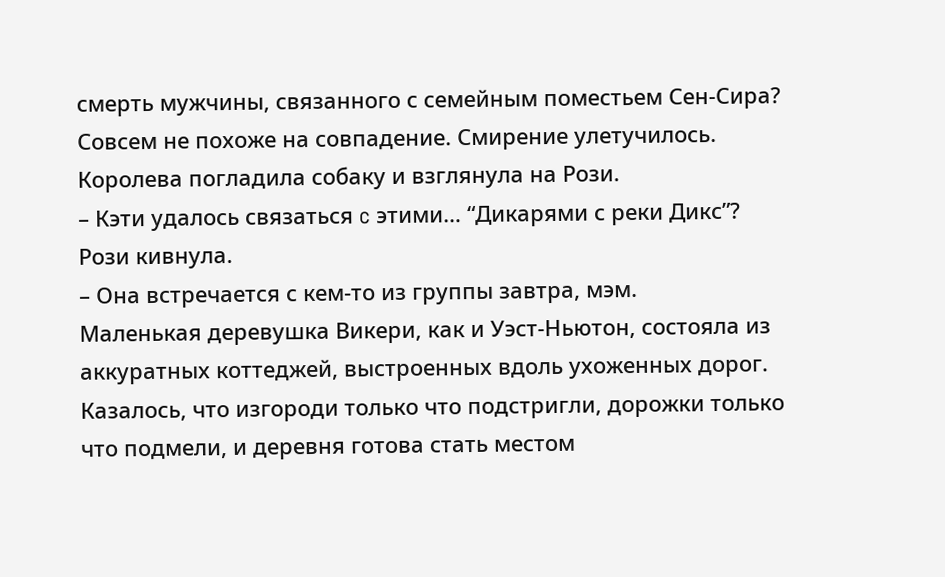смерть мужчины, связанного с семейным поместьем Сен-Сира? Совсем не похоже на совпадение. Смирение улетучилось. Королева погладила собаку и взглянула на Рози.
– Кэти удалось связаться c этими… “Дикарями с реки Дикс”?
Рози кивнула.
– Она встречается с кем‐то из группы завтра, мэм.
Маленькая деревушка Викери, как и Уэст-Ньютон, состояла из аккуратных коттеджей, выстроенных вдоль ухоженных дорог. Казалось, что изгороди только что подстригли, дорожки только что подмели, и деревня готова стать местом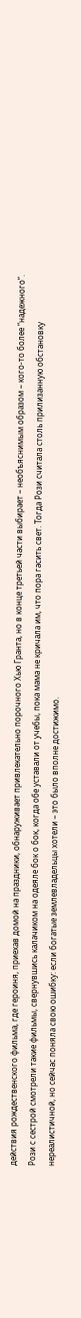действия рождественского фильма, где героиня, приехав домой на праздники, обнаруживает привлекательно порочного Хью Гранта, но в конце третьей части выбирает – необъяснимым образом – кого‐то более “надежного”. Рози с сестрой смотрели такие фильмы, свернувшись калачиком на одеяле бок о бок, когда обе уставали от учебы, пока мама не кричала им, что пора гасить свет. Тогда Рози считала столь прилизанную обстановку нереалистичной, но сейчас поняла свою ошибку: если богатые землевладельцы хотели – это было вполне достижимо.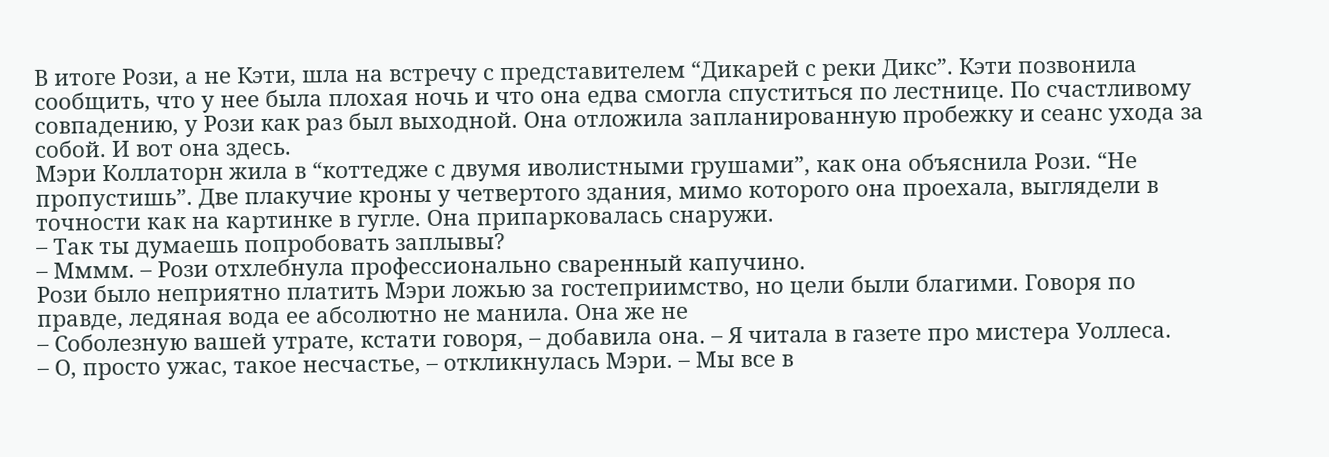В итоге Рози, а не Кэти, шла на встречу с представителем “Дикарей с реки Дикс”. Кэти позвонила сообщить, что у нее была плохая ночь и что она едва смогла спуститься по лестнице. По счастливому совпадению, у Рози как раз был выходной. Она отложила запланированную пробежку и сеанс ухода за собой. И вот она здесь.
Мэри Коллаторн жила в “коттедже с двумя иволистными грушами”, как она объяснила Рози. “Не пропустишь”. Две плакучие кроны у четвертого здания, мимо которого она проехала, выглядели в точности как на картинке в гугле. Она припарковалась снаружи.
– Так ты думаешь попробовать заплывы?
– Мммм. – Рози отхлебнула профессионально сваренный капучино.
Рози было неприятно платить Мэри ложью за гостеприимство, но цели были благими. Говоря по правде, ледяная вода ее абсолютно не манила. Она же не
– Соболезную вашей утрате, кстати говоря, – добавила она. – Я читала в газете про мистера Уоллеса.
– О, просто ужас, такое несчастье, – откликнулась Мэри. – Мы все в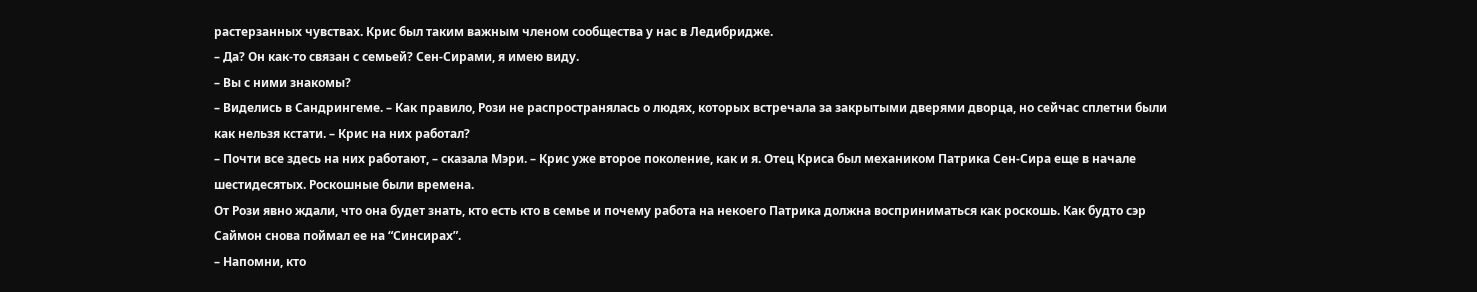растерзанных чувствах. Крис был таким важным членом сообщества у нас в Ледибридже.
– Да? Он как‐то связан с семьей? Сен-Сирами, я имею виду.
– Вы с ними знакомы?
– Виделись в Сандрингеме. – Как правило, Рози не распространялась о людях, которых встречала за закрытыми дверями дворца, но сейчас сплетни были как нельзя кстати. – Крис на них работал?
– Почти все здесь на них работают, – сказала Мэри. – Крис уже второе поколение, как и я. Отец Криса был механиком Патрика Сен-Сира еще в начале шестидесятых. Роскошные были времена.
От Рози явно ждали, что она будет знать, кто есть кто в семье и почему работа на некоего Патрика должна восприниматься как роскошь. Как будто сэр Саймон снова поймал ее на “Синсирах”.
– Напомни, кто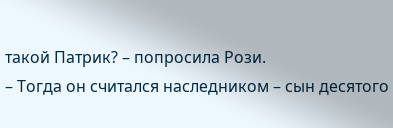такой Патрик? – попросила Рози.
– Тогда он считался наследником – сын десятого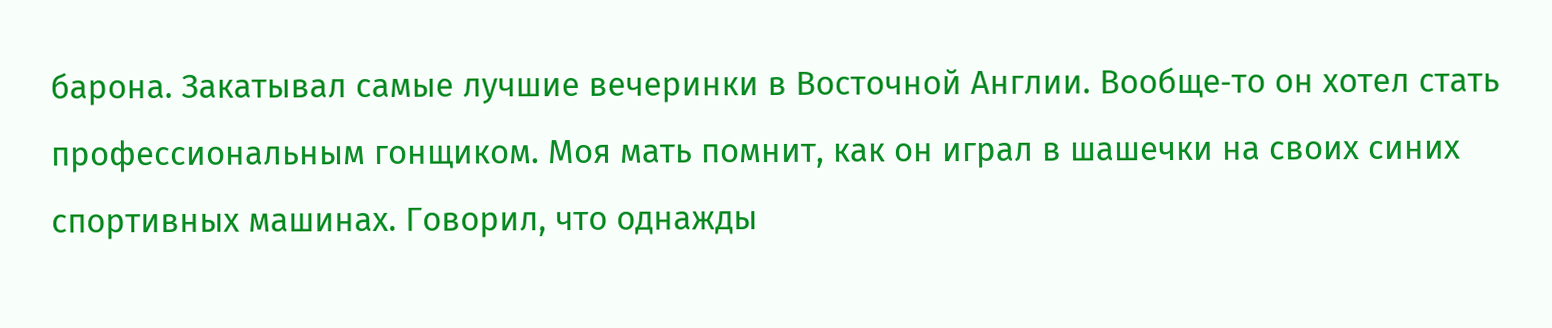барона. Закатывал самые лучшие вечеринки в Восточной Англии. Вообще‐то он хотел стать профессиональным гонщиком. Моя мать помнит, как он играл в шашечки на своих синих спортивных машинах. Говорил, что однажды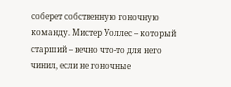соберет собственную гоночную команду. Мистер Уоллес – который старший – вечно что‐то для него чинил, если не гоночные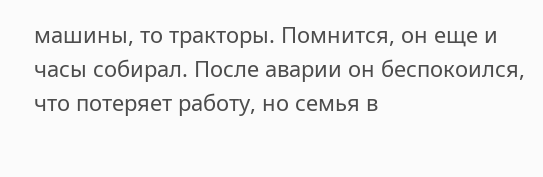машины, то тракторы. Помнится, он еще и часы собирал. После аварии он беспокоился, что потеряет работу, но семья в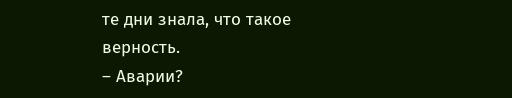те дни знала, что такое верность.
– Аварии?